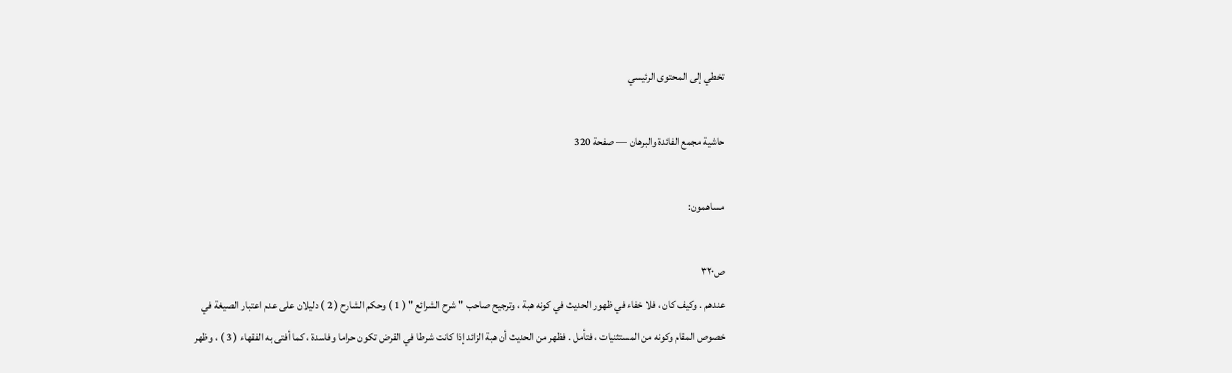تخطي إلى المحتوى الرئيسي

حاشية مجمع الفائدة والبرهان — صفحة 320

مساهمون:

ص٣٢٠
عندهم . وكيف كان ، فلا خفاء في ظهور الحديث في كونه هبة ، وترجيح صاحب " شرح الشرائع " ( 1 ) وحكم الشارح ( 2 ) دليلان على عدم اعتبار الصيغة في خصوص المقام وكونه من المستثنيات ، فتأمل . فظهر من الحديث أن هبة الزائد إذا كانت شرطا في القرض تكون حراما وفاسدة ، كما أفتى به الفقهاء ( 3 ) ، وظهر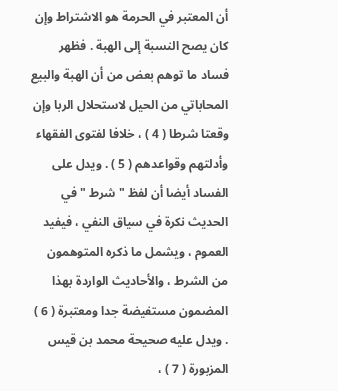أن المعتبر في الحرمة هو الاشتراط وإن كان يصح النسبة إلى الهبة . فظهر فساد ما توهم بعض من أن الهبة والبيع المحاباتي من الحيل لاستحلال الربا وإن وقعتا شرطا ( 4 ) ، خلافا لفتوى الفقهاء وأدلتهم وقواعدهم ( 5 ) . ويدل على الفساد أيضا أن لفظ " شرط " في الحديث نكرة في سياق النفي ، فيفيد العموم ، ويشمل ما ذكره المتوهمون من الشرط ، والأحاديث الواردة بهذا المضمون مستفيضة جدا ومعتبرة ( 6 ) . ويدل عليه صحيحة محمد بن قيس المزبورة ( 7 ) ،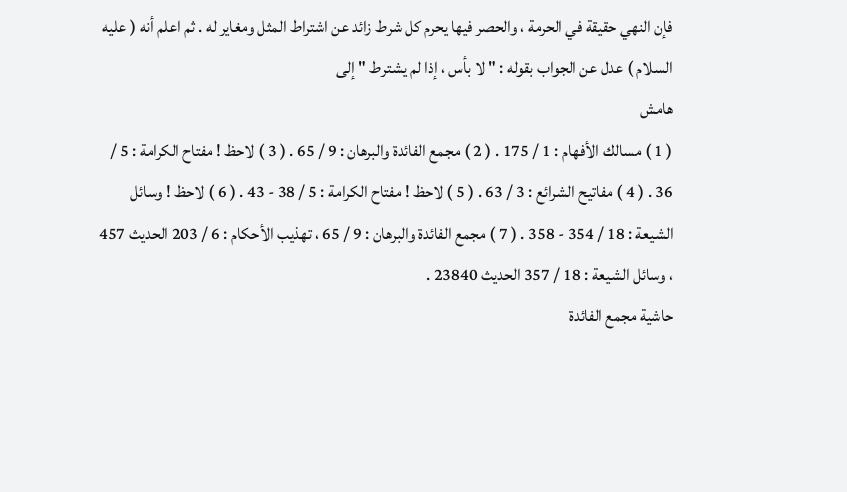فإن النهي حقيقة في الحرمة ، والحصر فيها يحرم كل شرط زائد عن اشتراط المثل ومغاير له . ثم اعلم أنه ( عليه السلام ) عدل عن الجواب بقوله : " لا بأس ، إذا لم يشترط " إلى
هامش
( 1 ) مسالك الأفهام : 1 / 175 . ( 2 ) مجمع الفائدة والبرهان : 9 / 65 . ( 3 ) لاحظ ! مفتاح الكرامة : 5 / 36 . ( 4 ) مفاتيح الشرائع : 3 / 63 . ( 5 ) لاحظ ! مفتاح الكرامة : 5 / 38 - 43 . ( 6 ) لاحظ ! وسائل الشيعة : 18 / 354 - 358 . ( 7 ) مجمع الفائدة والبرهان : 9 / 65 ، تهذيب الأحكام : 6 / 203 الحديث 457 ، وسائل الشيعة : 18 / 357 الحديث 23840 .
حاشية مجمع الفائدة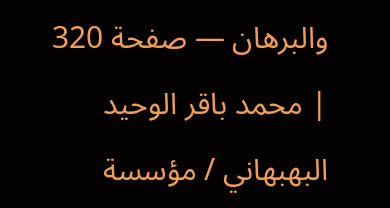والبرهان — صفحة 320 | محمد باقر الوحيد البهبهاني / مؤسسة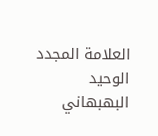العلامة المجدد الوحيد البهبهاني